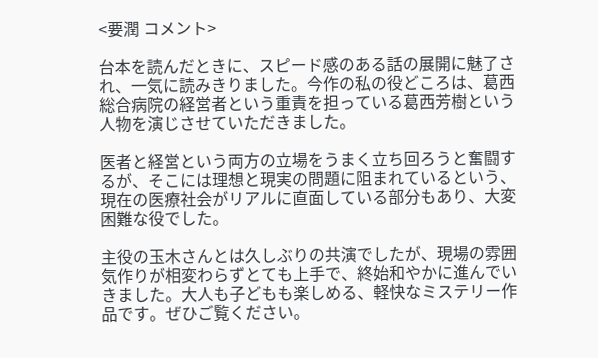<要潤 コメント>

台本を読んだときに、スピード感のある話の展開に魅了され、一気に読みきりました。今作の私の役どころは、葛西総合病院の経営者という重責を担っている葛西芳樹という人物を演じさせていただきました。

医者と経営という両方の立場をうまく立ち回ろうと奮闘するが、そこには理想と現実の問題に阻まれているという、現在の医療社会がリアルに直面している部分もあり、大変困難な役でした。

主役の玉木さんとは久しぶりの共演でしたが、現場の雰囲気作りが相変わらずとても上手で、終始和やかに進んでいきました。大人も子どもも楽しめる、軽快なミステリー作品です。ぜひご覧ください。